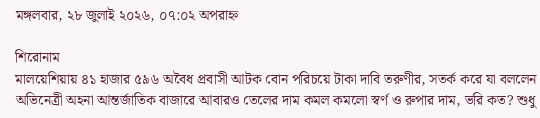মঙ্গলবার, ২৮ জুলাই ২০২৬, ০৭:০২ অপরাহ্ন

শিরোনাম
মালয়েশিয়ায় ৪১ হাজার ৫৯৬ অবৈধ প্রবাসী আটক বোন পরিচয়ে টাকা দাবি তরুণীর, সতর্ক করে যা বললেন অভিনেত্রী অহনা আন্তর্জাতিক বাজারে আবারও তেলের দাম কমল কমলো স্বর্ণ ও রুপার দাম, ভরি কত? শুধু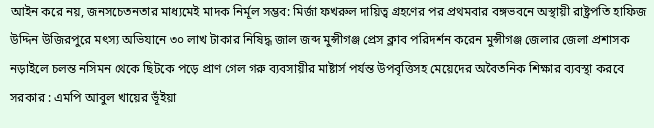আইন করে নয়, জনসচেতনতার মাধ্যমেই মাদক নির্মূল সম্ভব: মির্জা ফখরুল দায়িত্ব গ্রহণের পর প্রথমবার বঙ্গভবনে অস্থায়ী রাষ্ট্রপতি হাফিজ উদ্দিন উজিরপুরে মৎস্য অভিযানে ৩০ লাখ টাকার নিষিদ্ধ জাল জব্দ মুন্সীগঞ্জ প্রেস ক্লাব পরিদর্শন করেন মুন্সীগঞ্জ জেলার জেলা প্রশাসক নড়াইলে চলন্ত নসিমন থেকে ছিটকে পড়ে প্রাণ গেল গরু ব্যবসায়ীর মাষ্টার্স পর্যন্ত উপবৃত্তিসহ মেয়েদের অবৈতনিক শিক্ষার ব্যবস্থা করবে সরকার : এমপি আবুল খায়ের ভূঁইয়া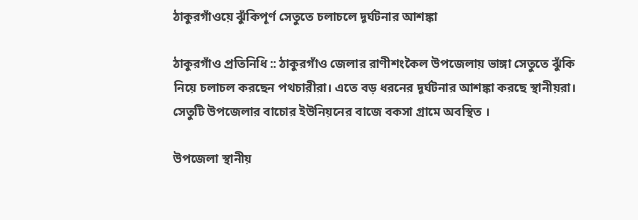ঠাকুরগাঁওয়ে ঝুঁকিপূর্ণ সেতুতে চলাচলে দূর্ঘটনার আশঙ্কা

ঠাকুরগাঁও প্রতিনিধি :: ঠাকুরগাঁও জেলার রাণীশংকৈল উপজেলায় ভাঙ্গা সেতুতে ঝুঁকি নিয়ে চলাচল করছেন পথচারীরা। এতে বড় ধরনের দূর্ঘটনার আশঙ্কা করছে স্থানীয়রা। সেতুটি উপজেলার বাচোর ইউনিয়নের বাজে বকসা গ্রামে অবস্থিত ।

উপজেলা স্থানীয়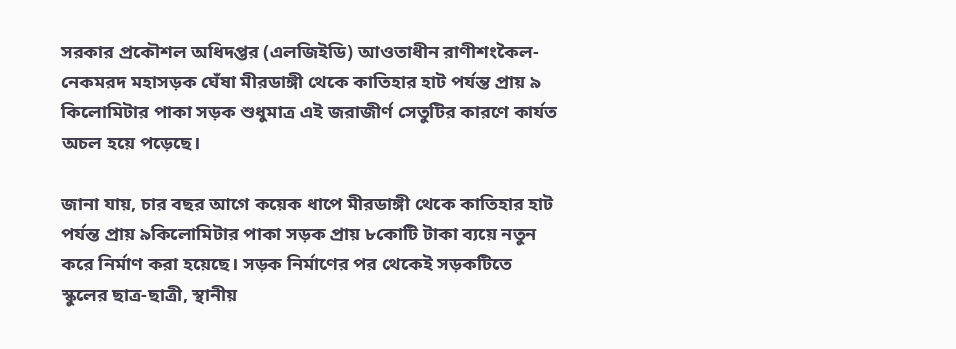সরকার প্রকৌশল অধিদপ্তর (এলজিইডি) আওতাধীন রাণীশংকৈল-নেকমরদ মহাসড়ক ঘেঁষা মীরডাঙ্গী থেকে কাতিহার হাট পর্যন্ত প্রায় ৯ কিলোমিটার পাকা সড়ক শুধুমাত্র এই জরাজীর্ণ সেতুটির কারণে কার্যত অচল হয়ে পড়েছে।

জানা যায়, চার বছর আগে কয়েক ধাপে মীরডাঙ্গী থেকে কাতিহার হাট পর্যন্ত প্রায় ৯কিলোমিটার পাকা সড়ক প্রায় ৮কোটি টাকা ব্যয়ে নতুন করে নির্মাণ করা হয়েছে। সড়ক নির্মাণের পর থেকেই সড়কটিতে স্কুলের ছাত্র-ছাত্রী, স্থানীয়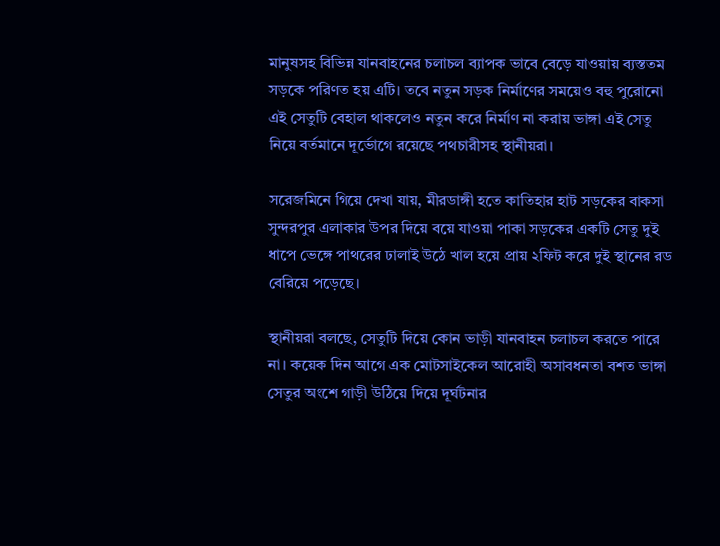মানুষসহ বিভিন্ন যানবাহনের চলাচল ব্যাপক ভাবে বেড়ে যাওয়ায় ব্যস্ততম সড়কে পরিণত হয় এটি। তবে নতুন সড়ক নির্মাণের সময়েও বহু পুরোনো এই সেতুটি বেহাল থাকলেও নতুন করে নির্মাণ না করায় ভাঙ্গা এই সেতু নিয়ে বর্তমানে দূর্ভোগে রয়েছে পথচারীসহ স্থানীয়রা।

সরেজমিনে গিয়ে দেখা যায়, মীরডাঙ্গী হতে কাতিহার হাট সড়কের বাকসা সুন্দরপুর এলাকার উপর দিয়ে বয়ে যাওয়া পাকা সড়কের একটি সেতু দুই ধাপে ভেঙ্গে পাথরের ঢালাই উঠে খাল হয়ে প্রায় ২ফিট করে দুই স্থানের রড বেরিয়ে পড়েছে।

স্থানীয়রা বলছে, সেতুটি দিয়ে কোন ভাড়ী যানবাহন চলাচল করতে পারে না। কয়েক দিন আগে এক মোটসাইকেল আরোহী অসাবধনতা বশত ভাঙ্গা সেতুর অংশে গাড়ী উঠিয়ে দিয়ে দূর্ঘটনার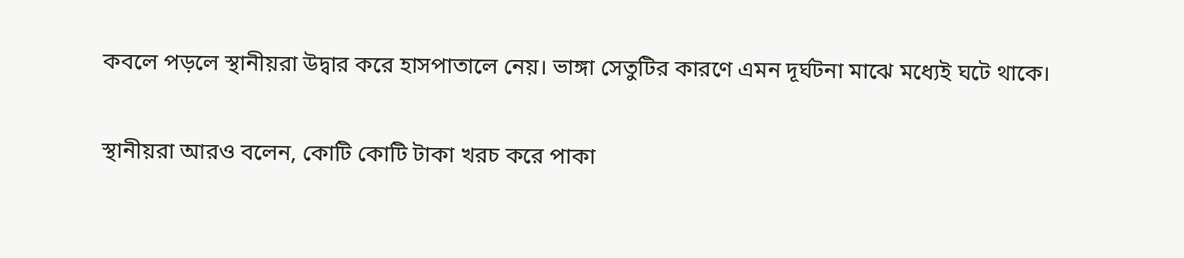কবলে পড়লে স্থানীয়রা উদ্বার করে হাসপাতালে নেয়। ভাঙ্গা সেতুটির কারণে এমন দূর্ঘটনা মাঝে মধ্যেই ঘটে থাকে।

স্থানীয়রা আরও বলেন, কোটি কোটি টাকা খরচ করে পাকা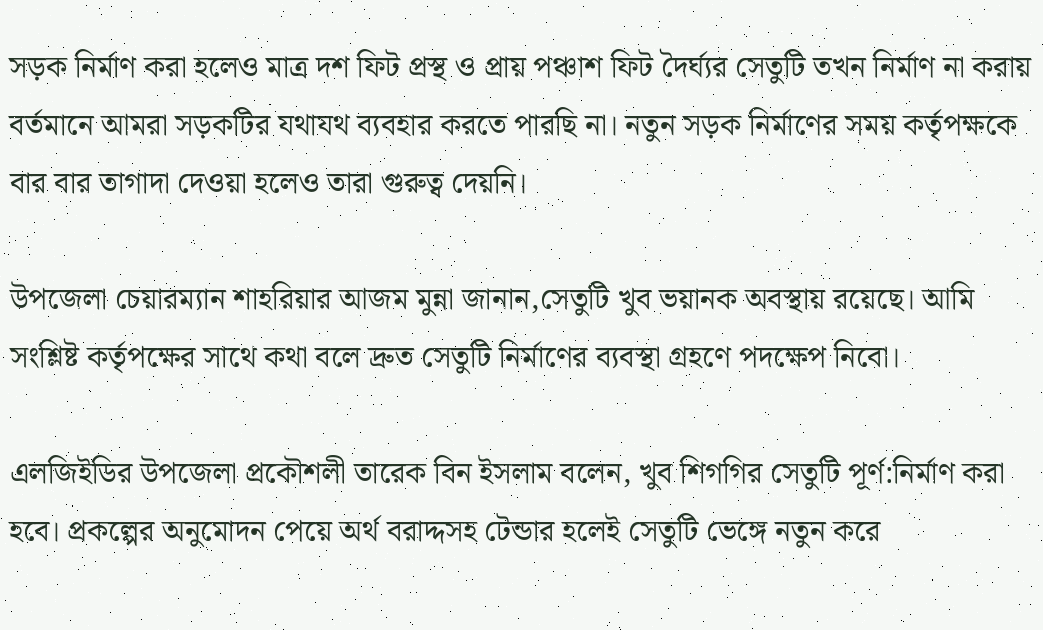সড়ক নির্মাণ করা হলেও মাত্র দশ ফিট প্রস্থ ও প্রায় পঞ্চাশ ফিট দৈর্ঘ্যর সেতুটি তখন নির্মাণ না করায় বর্তমানে আমরা সড়কটির যথাযথ ব্যবহার করতে পারছি না। নতুন সড়ক নির্মাণের সময় কর্তৃপক্ষকে বার বার তাগাদা দেওয়া হলেও তারা গুরুত্ব দেয়নি।

উপজেলা চেয়ারম্যান শাহরিয়ার আজম মুন্না জানান,সেতুটি খুব ভয়ানক অবস্থায় রয়েছে। আমি সংশ্লিষ্ট কর্তৃপক্ষের সাথে কথা বলে দ্রুত সেতুটি নির্মাণের ব্যবস্থা গ্রহণে পদক্ষেপ নিবো।

এলজিইডির উপজেলা প্রকৌশলী তারেক বিন ইসলাম বলেন, খুব শিগগির সেতুটি পূর্ণ:নির্মাণ করা হবে। প্রকল্পের অনুমোদন পেয়ে অর্থ বরাদ্দসহ টেন্ডার হলেই সেতুটি ভেঙ্গে নতুন করে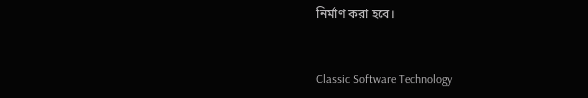নির্মাণ করা হবে।


Classic Software Technology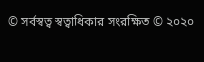© সর্বস্বত্ব স্বত্বাধিকার সংরক্ষিত © ২০২০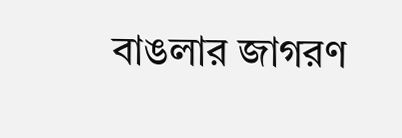বাঙলার জাগরণ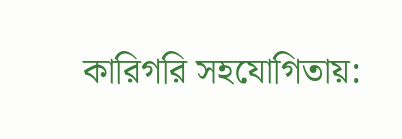কারিগরি সহযোগিতায়: